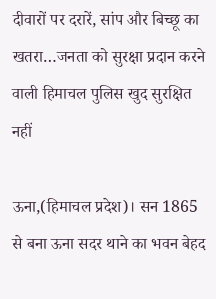दीवारों पर दरारें, सांप और बिच्छू का खतरा…जनता को सुरक्षा प्रदान करने वाली हिमाचल पुलिस खुद सुरक्षित नहीं

ऊना,(हिमाचल प्रदेश)। सन 1865 से बना ऊना सदर थाने का भवन बेहद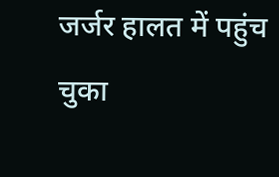जर्जर हालत में पहुंच चुका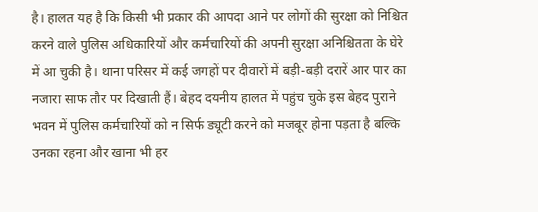है। हालत यह है कि किसी भी प्रकार की आपदा आने पर लोगों की सुरक्षा को निश्चित करने वाले पुलिस अधिकारियों और कर्मचारियों की अपनी सुरक्षा अनिश्चितता के घेरे में आ चुकी है। थाना परिसर में कई जगहों पर दीवारों में बड़ी-बड़ी दरारें आर पार का नजारा साफ तौर पर दिखाती हैं। बेहद दयनीय हालत में पहुंच चुके इस बेहद पुराने भवन में पुलिस कर्मचारियों को न सिर्फ ड्यूटी करने को मजबूर होना पड़ता है बल्कि उनका रहना और खाना भी हर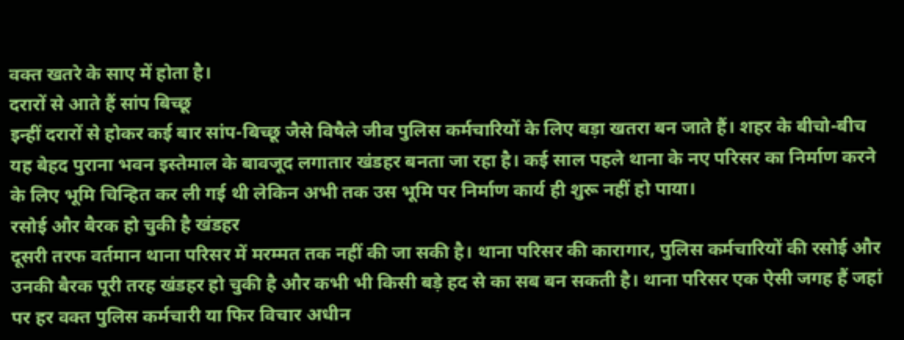वक्त खतरे के साए में होता है।
दरारों से आते हैं सांप बिच्छू
इन्हीं दरारों से होकर कई बार सांप-बिच्छू जैसे विषैले जीव पुलिस कर्मचारियों के लिए बड़ा खतरा बन जाते हैं। शहर के बीचो-बीच यह बेहद पुराना भवन इस्तेमाल के बावजूद लगातार खंडहर बनता जा रहा है। कई साल पहले थाना के नए परिसर का निर्माण करने के लिए भूमि चिन्हित कर ली गई थी लेकिन अभी तक उस भूमि पर निर्माण कार्य ही शुरू नहीं हो पाया।
रसोई और बैरक हो चुकी है खंडहर
दूसरी तरफ वर्तमान थाना परिसर में मरम्मत तक नहीं की जा सकी है। थाना परिसर की कारागार, पुलिस कर्मचारियों की रसोई और उनकी बैरक पूरी तरह खंडहर हो चुकी है और कभी भी किसी बड़े हद से का सब बन सकती है। थाना परिसर एक ऐसी जगह हैं जहां पर हर वक्त पुलिस कर्मचारी या फिर विचार अधीन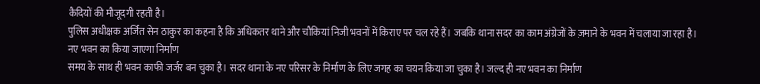कैदियों की मौजूदगी रहती है।
पुलिस अधीक्षक अर्जित सेन ठाकुर का कहना है कि अधिकतर थाने और चौकियां निजी भवनों में किराए पर चल रहे हैं। जबकि थाना सदर का काम अंग्रेजों के ज़माने के भवन में चलाया जा रहा है।
नए भवन का किया जाएगा निर्माण
समय के साथ ही भवन काफी जर्जर बन चुका है। सदर थाना के नए परिसर के निर्माण के लिए जगह का चयन किया जा चुका है। जल्द ही नए भवन का निर्माण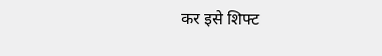कर इसे शिफ्ट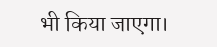भी किया जाएगा।